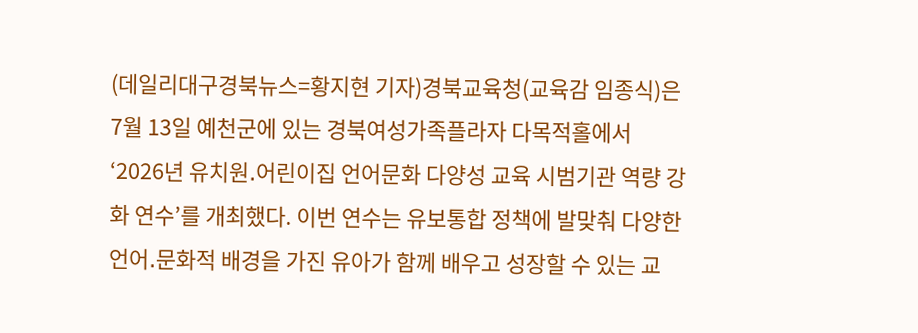(데일리대구경북뉴스=황지현 기자)경북교육청(교육감 임종식)은 7월 13일 예천군에 있는 경북여성가족플라자 다목적홀에서 ‘2026년 유치원․어린이집 언어문화 다양성 교육 시범기관 역량 강화 연수’를 개최했다. 이번 연수는 유보통합 정책에 발맞춰 다양한 언어․문화적 배경을 가진 유아가 함께 배우고 성장할 수 있는 교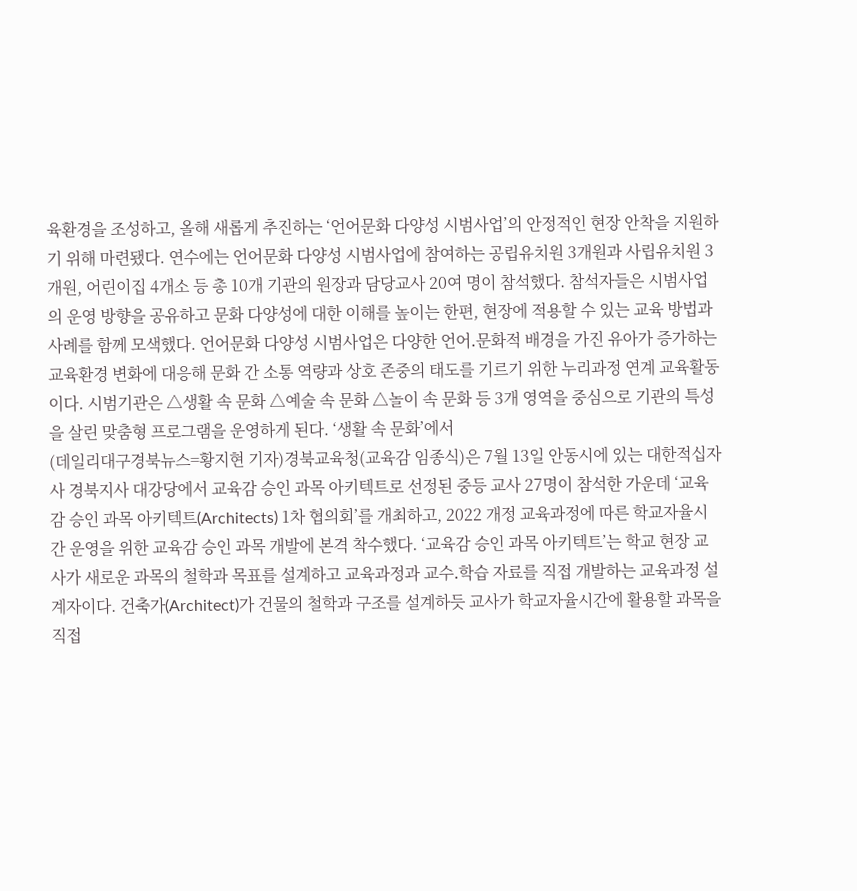육환경을 조성하고, 올해 새롭게 추진하는 ‘언어문화 다양성 시범사업’의 안정적인 현장 안착을 지원하기 위해 마련됐다. 연수에는 언어문화 다양성 시범사업에 참여하는 공립유치원 3개원과 사립유치원 3개원, 어린이집 4개소 등 총 10개 기관의 원장과 담당교사 20여 명이 참석했다. 참석자들은 시범사업의 운영 방향을 공유하고 문화 다양성에 대한 이해를 높이는 한편, 현장에 적용할 수 있는 교육 방법과 사례를 함께 모색했다. 언어문화 다양성 시범사업은 다양한 언어․문화적 배경을 가진 유아가 증가하는 교육환경 변화에 대응해 문화 간 소통 역량과 상호 존중의 태도를 기르기 위한 누리과정 연계 교육활동이다. 시범기관은 △생활 속 문화 △예술 속 문화 △놀이 속 문화 등 3개 영역을 중심으로 기관의 특성을 살린 맞춤형 프로그램을 운영하게 된다. ‘생활 속 문화’에서
(데일리대구경북뉴스=황지현 기자)경북교육청(교육감 임종식)은 7월 13일 안동시에 있는 대한적십자사 경북지사 대강당에서 교육감 승인 과목 아키텍트로 선정된 중등 교사 27명이 참석한 가운데 ‘교육감 승인 과목 아키텍트(Architects) 1차 협의회’를 개최하고, 2022 개정 교육과정에 따른 학교자율시간 운영을 위한 교육감 승인 과목 개발에 본격 착수했다. ‘교육감 승인 과목 아키텍트’는 학교 현장 교사가 새로운 과목의 철학과 목표를 설계하고 교육과정과 교수․학습 자료를 직접 개발하는 교육과정 설계자이다. 건축가(Architect)가 건물의 철학과 구조를 설계하듯 교사가 학교자율시간에 활용할 과목을 직접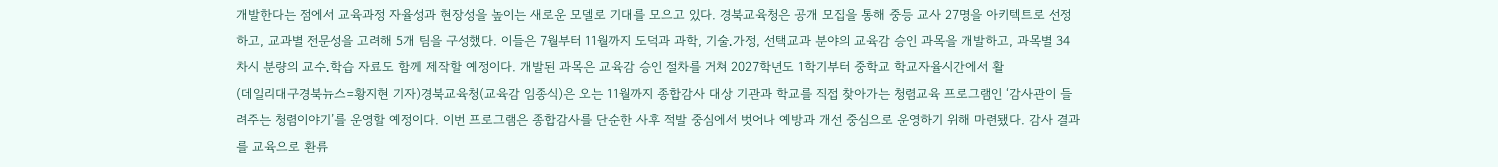개발한다는 점에서 교육과정 자율성과 현장성을 높이는 새로운 모델로 기대를 모으고 있다. 경북교육청은 공개 모집을 통해 중등 교사 27명을 아키텍트로 선정하고, 교과별 전문성을 고려해 5개 팀을 구성했다. 이들은 7월부터 11월까지 도덕과 과학, 기술․가정, 선택교과 분야의 교육감 승인 과목을 개발하고, 과목별 34차시 분량의 교수․학습 자료도 함께 제작할 예정이다. 개발된 과목은 교육감 승인 절차를 거쳐 2027학년도 1학기부터 중학교 학교자율시간에서 활
(데일리대구경북뉴스=황지현 기자)경북교육청(교육감 임종식)은 오는 11월까지 종합감사 대상 기관과 학교를 직접 찾아가는 청렴교육 프로그램인 ‘감사관이 들려주는 청렴이야기’를 운영할 예정이다. 이번 프로그램은 종합감사를 단순한 사후 적발 중심에서 벗어나 예방과 개선 중심으로 운영하기 위해 마련됐다. 감사 결과를 교육으로 환류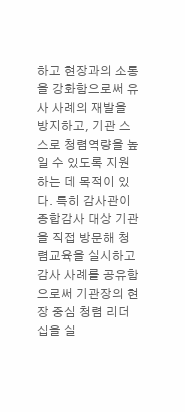하고 현장과의 소통을 강화함으로써 유사 사례의 재발을 방지하고, 기관 스스로 청렴역량을 높일 수 있도록 지원하는 데 목적이 있다. 특히 감사관이 종합감사 대상 기관을 직접 방문해 청렴교육을 실시하고 감사 사례를 공유함으로써 기관장의 현장 중심 청렴 리더십을 실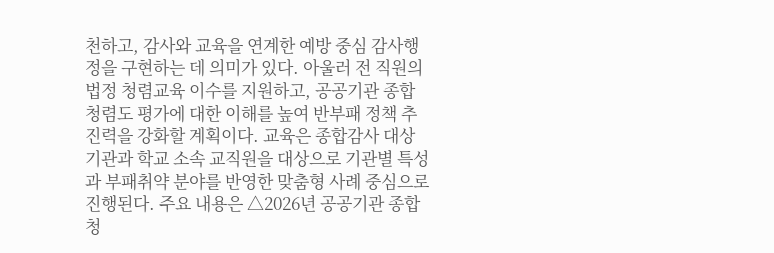천하고, 감사와 교육을 연계한 예방 중심 감사행정을 구현하는 데 의미가 있다. 아울러 전 직원의 법정 청렴교육 이수를 지원하고, 공공기관 종합청렴도 평가에 대한 이해를 높여 반부패 정책 추진력을 강화할 계획이다. 교육은 종합감사 대상 기관과 학교 소속 교직원을 대상으로 기관별 특성과 부패취약 분야를 반영한 맞춤형 사례 중심으로 진행된다. 주요 내용은 △2026년 공공기관 종합청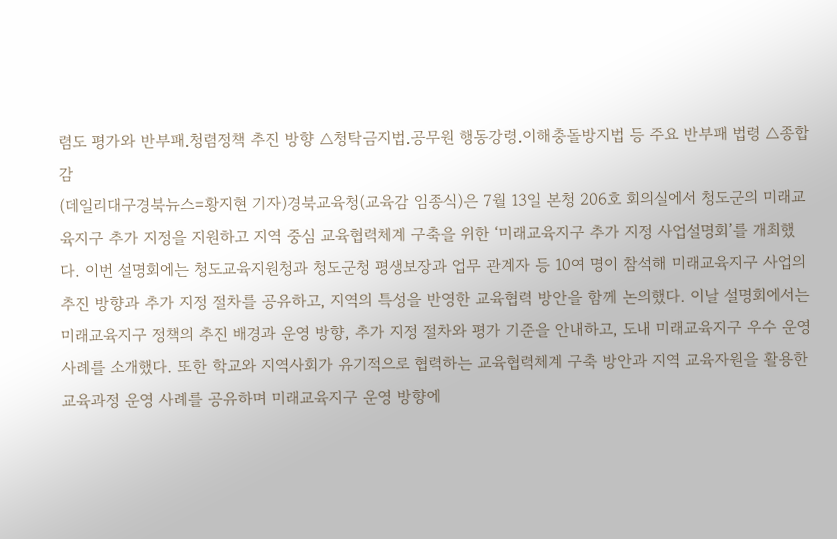렴도 평가와 반부패․청렴정책 추진 방향 △청탁금지법․공무원 행동강령․이해충돌방지법 등 주요 반부패 법령 △종합감
(데일리대구경북뉴스=황지현 기자)경북교육청(교육감 임종식)은 7월 13일 본청 206호 회의실에서 청도군의 미래교육지구 추가 지정을 지원하고 지역 중심 교육협력체계 구축을 위한 ‘미래교육지구 추가 지정 사업설명회’를 개최했다. 이번 설명회에는 청도교육지원청과 청도군청 평생보장과 업무 관계자 등 10여 명이 참석해 미래교육지구 사업의 추진 방향과 추가 지정 절차를 공유하고, 지역의 특성을 반영한 교육협력 방안을 함께 논의했다. 이날 설명회에서는 미래교육지구 정책의 추진 배경과 운영 방향, 추가 지정 절차와 평가 기준을 안내하고, 도내 미래교육지구 우수 운영 사례를 소개했다. 또한 학교와 지역사회가 유기적으로 협력하는 교육협력체계 구축 방안과 지역 교육자원을 활용한 교육과정 운영 사례를 공유하며 미래교육지구 운영 방향에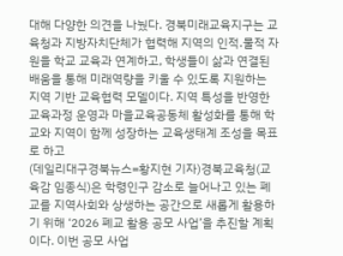대해 다양한 의견을 나눴다. 경북미래교육지구는 교육청과 지방자치단체가 협력해 지역의 인적․물적 자원을 학교 교육과 연계하고, 학생들이 삶과 연결된 배움을 통해 미래역량을 키울 수 있도록 지원하는 지역 기반 교육협력 모델이다. 지역 특성을 반영한 교육과정 운영과 마을교육공동체 활성화를 통해 학교와 지역이 함께 성장하는 교육생태계 조성을 목표로 하고
(데일리대구경북뉴스=황지현 기자)경북교육청(교육감 임종식)은 학령인구 감소로 늘어나고 있는 폐교를 지역사회와 상생하는 공간으로 새롭게 활용하기 위해 ‘2026 폐교 활용 공모 사업’을 추진할 계획이다. 이번 공모 사업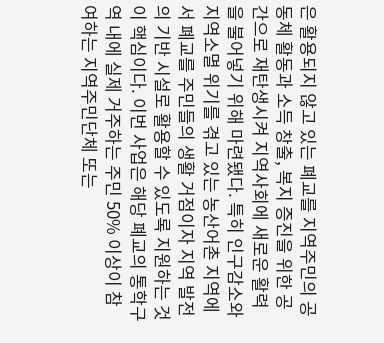은 활용되지 않고 있는 폐교를 지역주민의 공동체 활동과 소득 창출, 복지 증진을 위한 공간으로 재탄생시켜 지역사회에 새로운 활력을 불어넣기 위해 마련됐다. 특히 인구감소와 지역소멸 위기를 겪고 있는 농산어촌 지역에서 폐교를 주민들의 생활 거점이자 지역 발전의 기반 시설로 활용할 수 있도록 지원하는 것이 핵심이다. 이번 사업은 해당 폐교의 통학구역 내에 실제 거주하는 주민 50% 이상이 참여하는 지역주민단체 또는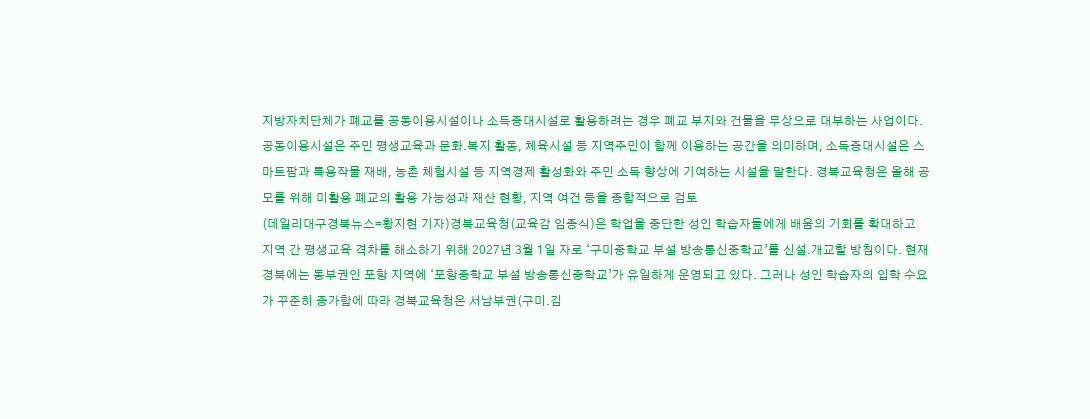지방자치단체가 폐교를 공동이용시설이나 소득증대시설로 활용하려는 경우 폐교 부지와 건물을 무상으로 대부하는 사업이다. 공동이용시설은 주민 평생교육과 문화․복지 활동, 체육시설 등 지역주민이 함께 이용하는 공간을 의미하며, 소득증대시설은 스마트팜과 특용작물 재배, 농촌 체험시설 등 지역경제 활성화와 주민 소득 향상에 기여하는 시설을 말한다. 경북교육청은 올해 공모를 위해 미활용 폐교의 활용 가능성과 재산 현황, 지역 여건 등을 종합적으로 검토
(데일리대구경북뉴스=황지현 기자)경북교육청(교육감 임종식)은 학업을 중단한 성인 학습자들에게 배움의 기회를 확대하고 지역 간 평생교육 격차를 해소하기 위해 2027년 3월 1일 자로 ‘구미중학교 부설 방송통신중학교’를 신설․개교할 방침이다. 현재 경북에는 동부권인 포항 지역에 ‘포항중학교 부설 방송통신중학교’가 유일하게 운영되고 있다. 그러나 성인 학습자의 입학 수요가 꾸준히 증가함에 따라 경북교육청은 서남부권(구미․김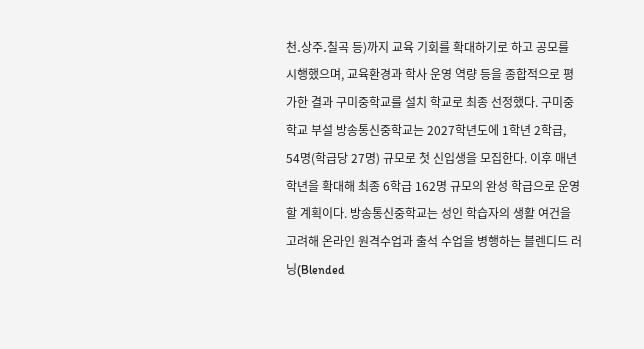천․상주․칠곡 등)까지 교육 기회를 확대하기로 하고 공모를 시행했으며, 교육환경과 학사 운영 역량 등을 종합적으로 평가한 결과 구미중학교를 설치 학교로 최종 선정했다. 구미중학교 부설 방송통신중학교는 2027학년도에 1학년 2학급, 54명(학급당 27명) 규모로 첫 신입생을 모집한다. 이후 매년 학년을 확대해 최종 6학급 162명 규모의 완성 학급으로 운영할 계획이다. 방송통신중학교는 성인 학습자의 생활 여건을 고려해 온라인 원격수업과 출석 수업을 병행하는 블렌디드 러닝(Blended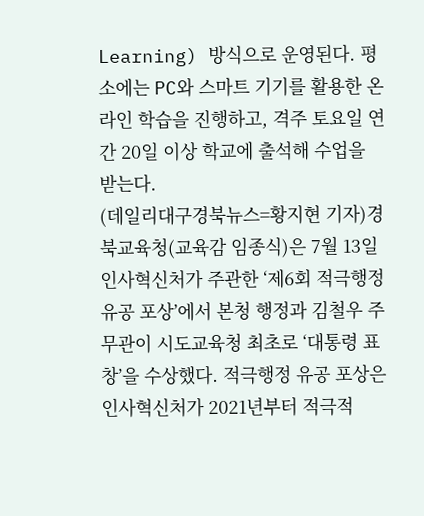Learning) 방식으로 운영된다. 평소에는 PC와 스마트 기기를 활용한 온라인 학습을 진행하고, 격주 토요일 연간 20일 이상 학교에 출석해 수업을 받는다.
(데일리대구경북뉴스=황지현 기자)경북교육청(교육감 임종식)은 7월 13일 인사혁신처가 주관한 ‘제6회 적극행정 유공 포상’에서 본청 행정과 김철우 주무관이 시도교육청 최초로 ‘대통령 표창’을 수상했다. 적극행정 유공 포상은 인사혁신처가 2021년부터 적극적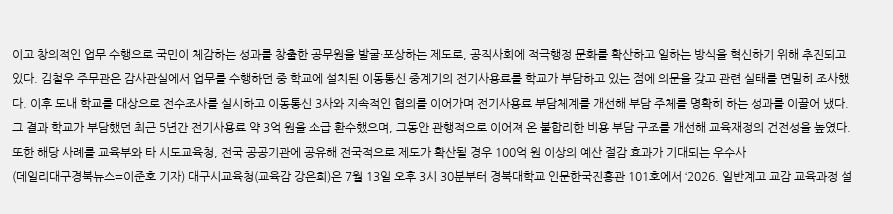이고 창의적인 업무 수행으로 국민이 체감하는 성과를 창출한 공무원을 발굴·포상하는 제도로, 공직사회에 적극행정 문화를 확산하고 일하는 방식을 혁신하기 위해 추진되고 있다. 김철우 주무관은 감사관실에서 업무를 수행하던 중 학교에 설치된 이동통신 중계기의 전기사용료를 학교가 부담하고 있는 점에 의문을 갖고 관련 실태를 면밀히 조사했다. 이후 도내 학교를 대상으로 전수조사를 실시하고 이동통신 3사와 지속적인 협의를 이어가며 전기사용료 부담체계를 개선해 부담 주체를 명확히 하는 성과를 이끌어 냈다. 그 결과 학교가 부담했던 최근 5년간 전기사용료 약 3억 원을 소급 환수했으며, 그동안 관행적으로 이어져 온 불합리한 비용 부담 구조를 개선해 교육재정의 건전성을 높였다. 또한 해당 사례를 교육부와 타 시도교육청, 전국 공공기관에 공유해 전국적으로 제도가 확산될 경우 100억 원 이상의 예산 절감 효과가 기대되는 우수사
(데일리대구경북뉴스=이준호 기자) 대구시교육청(교육감 강은희)은 7월 13일 오후 3시 30분부터 경북대학교 인문한국진흥관 101호에서 ‘2026. 일반계고 교감 교육과정 설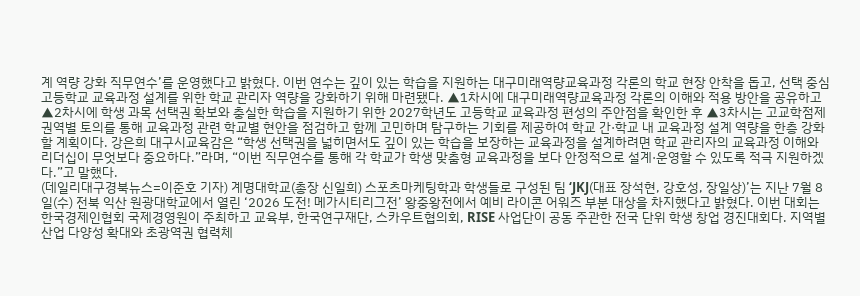계 역량 강화 직무연수’를 운영했다고 밝혔다. 이번 연수는 깊이 있는 학습을 지원하는 대구미래역량교육과정 각론의 학교 현장 안착을 돕고, 선택 중심 고등학교 교육과정 설계를 위한 학교 관리자 역량을 강화하기 위해 마련됐다. ▲1차시에 대구미래역량교육과정 각론의 이해와 적용 방안을 공유하고 ▲2차시에 학생 과목 선택권 확보와 충실한 학습을 지원하기 위한 2027학년도 고등학교 교육과정 편성의 주안점을 확인한 후 ▲3차시는 고교학점제 권역별 토의를 통해 교육과정 관련 학교별 현안을 점검하고 함께 고민하며 탐구하는 기회를 제공하여 학교 간·학교 내 교육과정 설계 역량을 한층 강화할 계획이다. 강은희 대구시교육감은 “학생 선택권을 넓히면서도 깊이 있는 학습을 보장하는 교육과정을 설계하려면 학교 관리자의 교육과정 이해와 리더십이 무엇보다 중요하다.”라며, “이번 직무연수를 통해 각 학교가 학생 맞춤형 교육과정을 보다 안정적으로 설계·운영할 수 있도록 적극 지원하겠다.”고 말했다.
(데일리대구경북뉴스=이준호 기자) 계명대학교(총장 신일희) 스포츠마케팅학과 학생들로 구성된 팀 ‘JKJ(대표 장석현, 강호성, 장일상)’는 지난 7월 8일(수) 전북 익산 원광대학교에서 열린 ‘2026 도전! 메가시티리그전’ 왕중왕전에서 예비 라이콘 어워즈 부분 대상을 차지했다고 밝혔다. 이번 대회는 한국경제인협회 국제경영원이 주최하고 교육부, 한국연구재단, 스카우트협의회, RISE 사업단이 공동 주관한 전국 단위 학생 창업 경진대회다. 지역별 산업 다양성 확대와 초광역권 협력체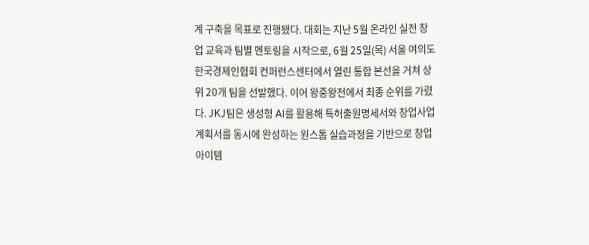계 구축을 목표로 진행됐다. 대회는 지난 5월 온라인 실전 창업 교육과 팀별 멘토링을 시작으로, 6월 25일(목) 서울 여의도 한국경제인협회 컨퍼런스센터에서 열린 통합 본선을 거쳐 상위 20개 팀을 선발했다. 이어 왕중왕전에서 최종 순위를 가렸다. JKJ팀은 생성형 AI를 활용해 특허출원명세서와 창업사업계획서를 동시에 완성하는 원스톱 실습과정을 기반으로 창업 아이템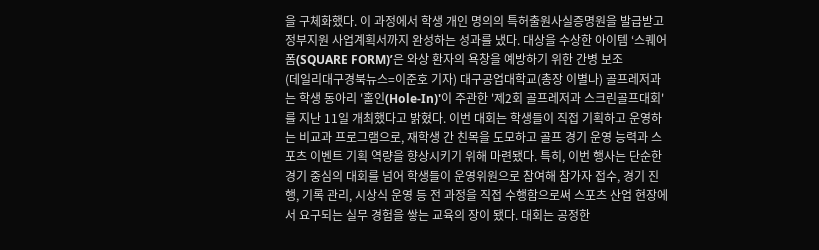을 구체화했다. 이 과정에서 학생 개인 명의의 특허출원사실증명원을 발급받고 정부지원 사업계획서까지 완성하는 성과를 냈다. 대상을 수상한 아이템 ‘스퀘어폼(SQUARE FORM)’은 와상 환자의 욕창을 예방하기 위한 간병 보조
(데일리대구경북뉴스=이준호 기자) 대구공업대학교(총장 이별나) 골프레저과는 학생 동아리 '홀인(Hole-In)'이 주관한 '제2회 골프레저과 스크린골프대회'를 지난 11일 개최했다고 밝혔다. 이번 대회는 학생들이 직접 기획하고 운영하는 비교과 프로그램으로, 재학생 간 친목을 도모하고 골프 경기 운영 능력과 스포츠 이벤트 기획 역량을 향상시키기 위해 마련됐다. 특히, 이번 행사는 단순한 경기 중심의 대회를 넘어 학생들이 운영위원으로 참여해 참가자 접수, 경기 진행, 기록 관리, 시상식 운영 등 전 과정을 직접 수행함으로써 스포츠 산업 현장에서 요구되는 실무 경험을 쌓는 교육의 장이 됐다. 대회는 공정한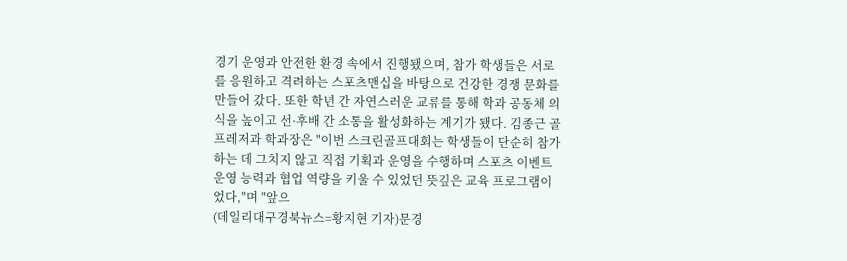경기 운영과 안전한 환경 속에서 진행됐으며, 참가 학생들은 서로를 응원하고 격려하는 스포츠맨십을 바탕으로 건강한 경쟁 문화를 만들어 갔다. 또한 학년 간 자연스러운 교류를 통해 학과 공동체 의식을 높이고 선·후배 간 소통을 활성화하는 계기가 됐다. 김종근 골프레저과 학과장은 "이번 스크린골프대회는 학생들이 단순히 참가하는 데 그치지 않고 직접 기획과 운영을 수행하며 스포츠 이벤트 운영 능력과 협업 역량을 키울 수 있었던 뜻깊은 교육 프로그램이었다,"며 "앞으
(데일리대구경북뉴스=황지현 기자)문경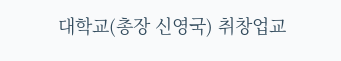대학교(총장 신영국) 취창업교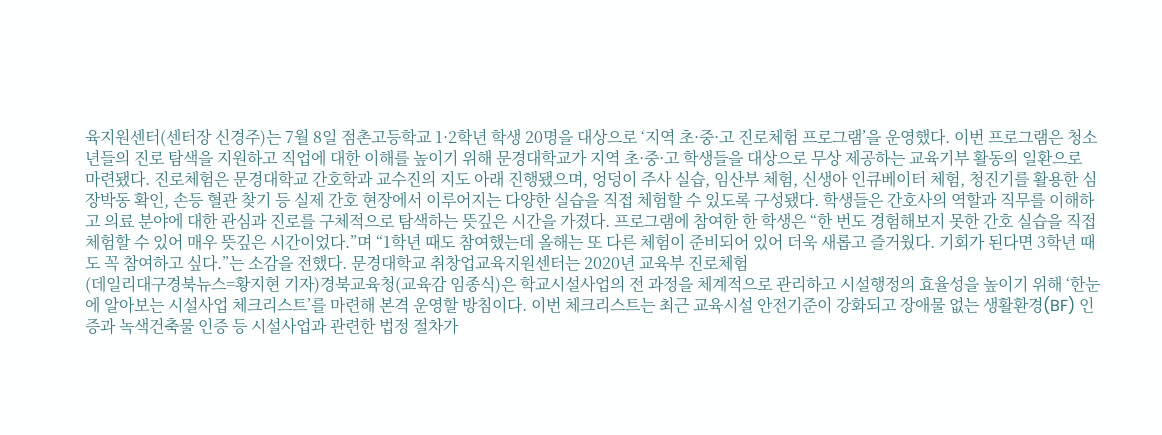육지원센터(센터장 신경주)는 7월 8일 점촌고등학교 1·2학년 학생 20명을 대상으로 ‘지역 초·중·고 진로체험 프로그램’을 운영했다. 이번 프로그램은 청소년들의 진로 탐색을 지원하고 직업에 대한 이해를 높이기 위해 문경대학교가 지역 초·중·고 학생들을 대상으로 무상 제공하는 교육기부 활동의 일환으로 마련됐다. 진로체험은 문경대학교 간호학과 교수진의 지도 아래 진행됐으며, 엉덩이 주사 실습, 임산부 체험, 신생아 인큐베이터 체험, 청진기를 활용한 심장박동 확인, 손등 혈관 찾기 등 실제 간호 현장에서 이루어지는 다양한 실습을 직접 체험할 수 있도록 구성됐다. 학생들은 간호사의 역할과 직무를 이해하고 의료 분야에 대한 관심과 진로를 구체적으로 탐색하는 뜻깊은 시간을 가졌다. 프로그램에 참여한 한 학생은 “한 번도 경험해보지 못한 간호 실습을 직접 체험할 수 있어 매우 뜻깊은 시간이었다.”며 “1학년 때도 참여했는데 올해는 또 다른 체험이 준비되어 있어 더욱 새롭고 즐거웠다. 기회가 된다면 3학년 때도 꼭 참여하고 싶다.”는 소감을 전했다. 문경대학교 취창업교육지원센터는 2020년 교육부 진로체험
(데일리대구경북뉴스=황지현 기자)경북교육청(교육감 임종식)은 학교시설사업의 전 과정을 체계적으로 관리하고 시설행정의 효율성을 높이기 위해 ‘한눈에 알아보는 시설사업 체크리스트’를 마련해 본격 운영할 방침이다. 이번 체크리스트는 최근 교육시설 안전기준이 강화되고 장애물 없는 생활환경(BF) 인증과 녹색건축물 인증 등 시설사업과 관련한 법정 절차가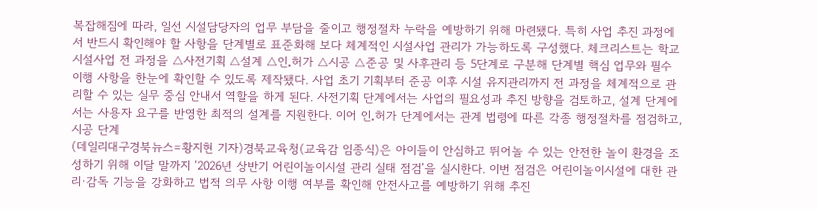복잡해짐에 따라, 일선 시설담당자의 업무 부담을 줄이고 행정절차 누락을 예방하기 위해 마련됐다. 특히 사업 추진 과정에서 반드시 확인해야 할 사항을 단계별로 표준화해 보다 체계적인 시설사업 관리가 가능하도록 구성했다. 체크리스트는 학교시설사업 전 과정을 △사전기획 △설계 △인․허가 △시공 △준공 및 사후관리 등 5단계로 구분해 단계별 핵심 업무와 필수 이행 사항을 한눈에 확인할 수 있도록 제작됐다. 사업 초기 기획부터 준공 이후 시설 유지관리까지 전 과정을 체계적으로 관리할 수 있는 실무 중심 안내서 역할을 하게 된다. 사전기획 단계에서는 사업의 필요성과 추진 방향을 검토하고, 설계 단계에서는 사용자 요구를 반영한 최적의 설계를 지원한다. 이어 인․허가 단계에서는 관계 법령에 따른 각종 행정절차를 점검하고, 시공 단계
(데일리대구경북뉴스=황지현 기자)경북교육청(교육감 임종식)은 아이들이 안심하고 뛰어놀 수 있는 안전한 놀이 환경을 조성하기 위해 이달 말까지 ‘2026년 상반기 어린이놀이시설 관리 실태 점검’을 실시한다. 이번 점검은 어린이놀이시설에 대한 관리·감독 기능을 강화하고 법적 의무 사항 이행 여부를 확인해 안전사고를 예방하기 위해 추진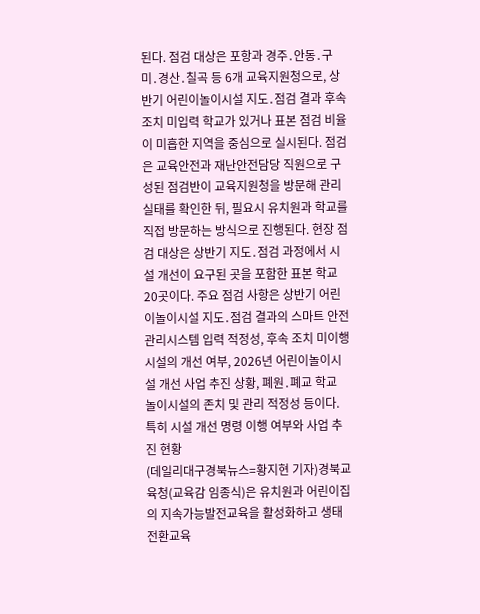된다. 점검 대상은 포항과 경주․안동․구미․경산․칠곡 등 6개 교육지원청으로, 상반기 어린이놀이시설 지도․점검 결과 후속 조치 미입력 학교가 있거나 표본 점검 비율이 미흡한 지역을 중심으로 실시된다. 점검은 교육안전과 재난안전담당 직원으로 구성된 점검반이 교육지원청을 방문해 관리 실태를 확인한 뒤, 필요시 유치원과 학교를 직접 방문하는 방식으로 진행된다. 현장 점검 대상은 상반기 지도․점검 과정에서 시설 개선이 요구된 곳을 포함한 표본 학교 20곳이다. 주요 점검 사항은 상반기 어린이놀이시설 지도․점검 결과의 스마트 안전관리시스템 입력 적정성, 후속 조치 미이행 시설의 개선 여부, 2026년 어린이놀이시설 개선 사업 추진 상황, 폐원․폐교 학교 놀이시설의 존치 및 관리 적정성 등이다. 특히 시설 개선 명령 이행 여부와 사업 추진 현황
(데일리대구경북뉴스=황지현 기자)경북교육청(교육감 임종식)은 유치원과 어린이집의 지속가능발전교육을 활성화하고 생태전환교육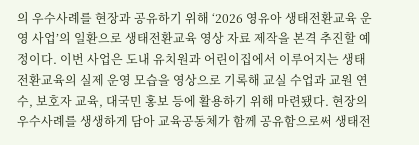의 우수사례를 현장과 공유하기 위해 ‘2026 영유아 생태전환교육 운영 사업’의 일환으로 생태전환교육 영상 자료 제작을 본격 추진할 예정이다. 이번 사업은 도내 유치원과 어린이집에서 이루어지는 생태전환교육의 실제 운영 모습을 영상으로 기록해 교실 수업과 교원 연수, 보호자 교육, 대국민 홍보 등에 활용하기 위해 마련됐다. 현장의 우수사례를 생생하게 담아 교육공동체가 함께 공유함으로써 생태전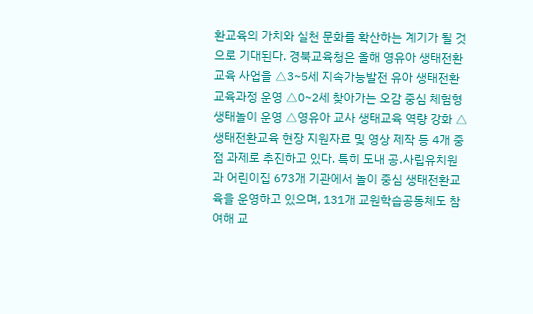환교육의 가치와 실천 문화를 확산하는 계기가 될 것으로 기대된다. 경북교육청은 올해 영유아 생태전환교육 사업을 △3~5세 지속가능발전 유아 생태전환교육과정 운영 △0~2세 찾아가는 오감 중심 체험형 생태놀이 운영 △영유아 교사 생태교육 역량 강화 △생태전환교육 현장 지원자료 및 영상 제작 등 4개 중점 과제로 추진하고 있다. 특히 도내 공․사립유치원과 어린이집 673개 기관에서 놀이 중심 생태전환교육을 운영하고 있으며, 131개 교원학습공동체도 참여해 교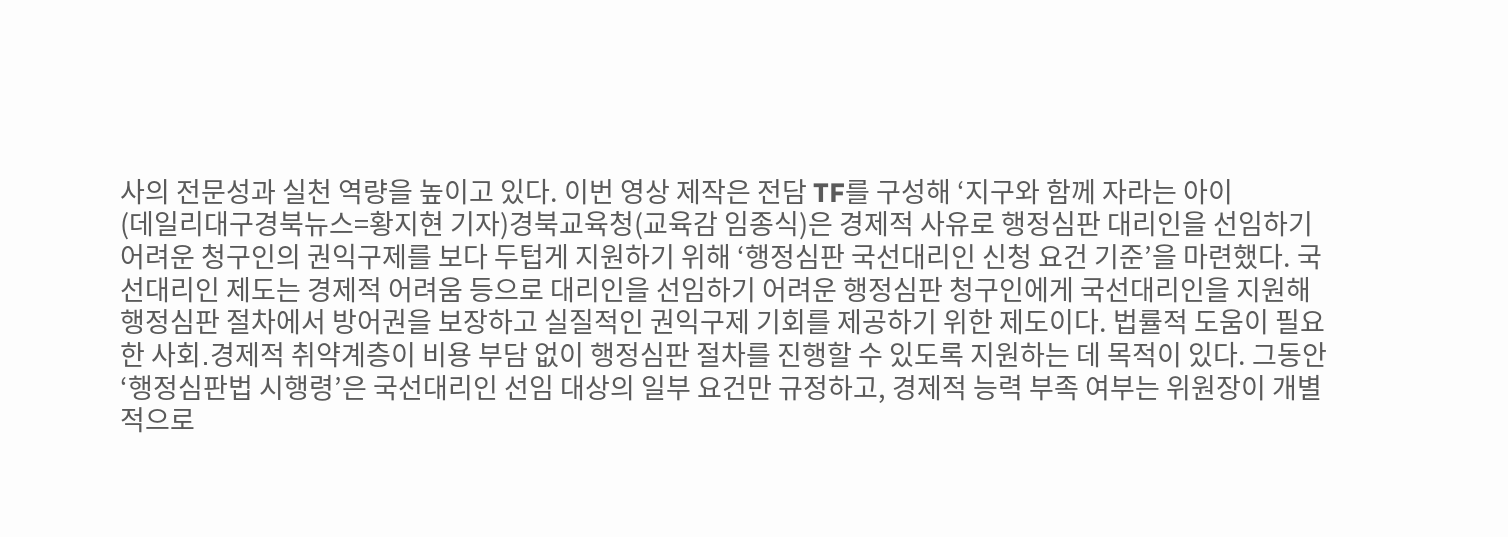사의 전문성과 실천 역량을 높이고 있다. 이번 영상 제작은 전담 TF를 구성해 ‘지구와 함께 자라는 아이
(데일리대구경북뉴스=황지현 기자)경북교육청(교육감 임종식)은 경제적 사유로 행정심판 대리인을 선임하기 어려운 청구인의 권익구제를 보다 두텁게 지원하기 위해 ‘행정심판 국선대리인 신청 요건 기준’을 마련했다. 국선대리인 제도는 경제적 어려움 등으로 대리인을 선임하기 어려운 행정심판 청구인에게 국선대리인을 지원해 행정심판 절차에서 방어권을 보장하고 실질적인 권익구제 기회를 제공하기 위한 제도이다. 법률적 도움이 필요한 사회․경제적 취약계층이 비용 부담 없이 행정심판 절차를 진행할 수 있도록 지원하는 데 목적이 있다. 그동안 ‘행정심판법 시행령’은 국선대리인 선임 대상의 일부 요건만 규정하고, 경제적 능력 부족 여부는 위원장이 개별적으로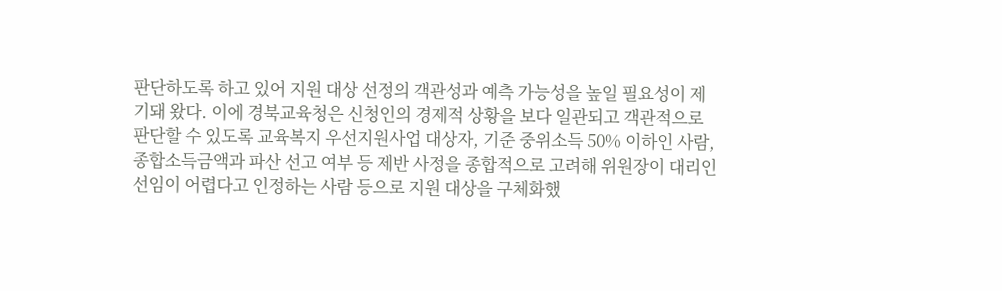판단하도록 하고 있어 지원 대상 선정의 객관성과 예측 가능성을 높일 필요성이 제기돼 왔다. 이에 경북교육청은 신청인의 경제적 상황을 보다 일관되고 객관적으로 판단할 수 있도록 교육복지 우선지원사업 대상자, 기준 중위소득 50% 이하인 사람, 종합소득금액과 파산 선고 여부 등 제반 사정을 종합적으로 고려해 위원장이 대리인 선임이 어렵다고 인정하는 사람 등으로 지원 대상을 구체화했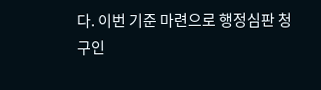다. 이번 기준 마련으로 행정심판 청구인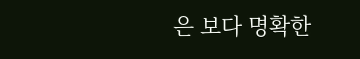은 보다 명확한